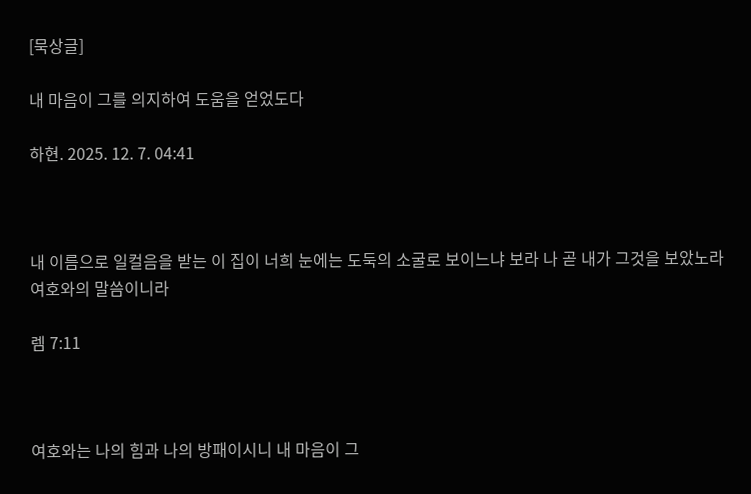[묵상글]

내 마음이 그를 의지하여 도움을 얻었도다

하현. 2025. 12. 7. 04:41



내 이름으로 일컬음을 받는 이 집이 너희 눈에는 도둑의 소굴로 보이느냐 보라 나 곧 내가 그것을 보았노라 여호와의 말씀이니라

렘 7:11



여호와는 나의 힘과 나의 방패이시니 내 마음이 그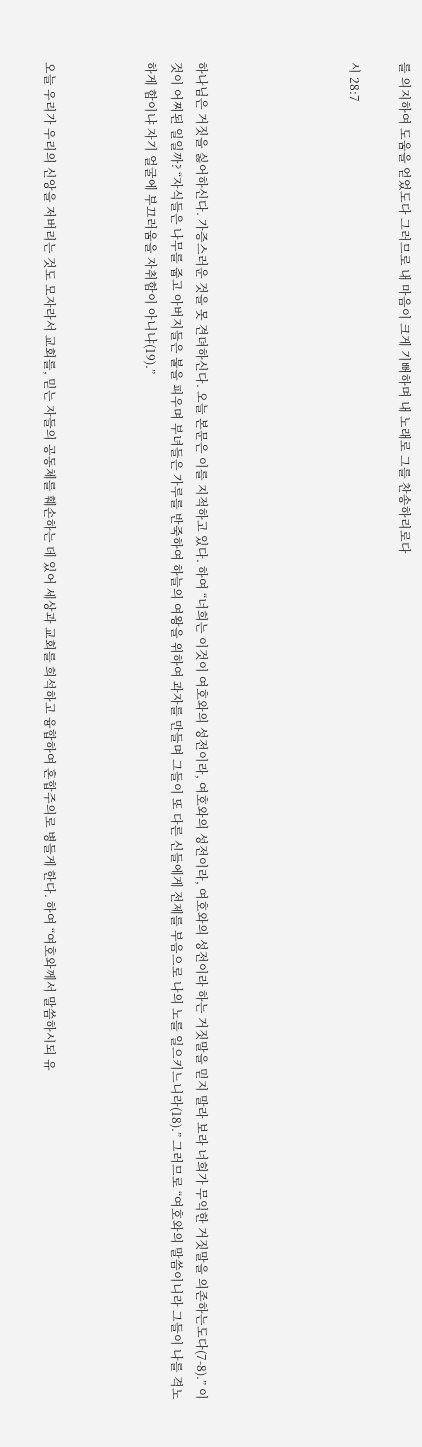를 의지하여 도움을 얻었도다 그러므로 내 마음이 크게 기뻐하며 내 노래로 그를 찬송하리로다

시 28:7





하나님은 거짓을 싫어하신다. 가증스러운 것을 못 견뎌하신다. 오늘 본문은 이를 지적하고 있다. 하여 “너희는 이것이 여호와의 성전이라, 여호와의 성전이라, 여호와의 성전이라 하는 거짓말을 믿지 말라 보라 너희가 무익한 거짓말을 의존하는도다(7-8).” 이것이 어찌된 일일까? “자식들은 나무를 줍고 아버지들은 불을 피우며 부녀들은 가루를 반죽하여 하늘의 여왕을 위하여 과자를 만들며 그들이 또 다른 신들에게 전제를 부음으로 나의 노를 일으키느니라(18).” 그러므로 “여호와의 말씀이니라 그들이 나를 격노하게 함이냐 자기 얼굴에 부끄러움을 자취함이 아니냐(19).”



오늘 우리가 우리의 신앙을 저버리는 것도 모자라서 교회를, 믿는 자들의 공동체를 훼손하는 데 있어 세상과 교회를 희석하고 융합하여 혼합주의로 병들게 한다. 하여 “여호와께서 말씀하시되 유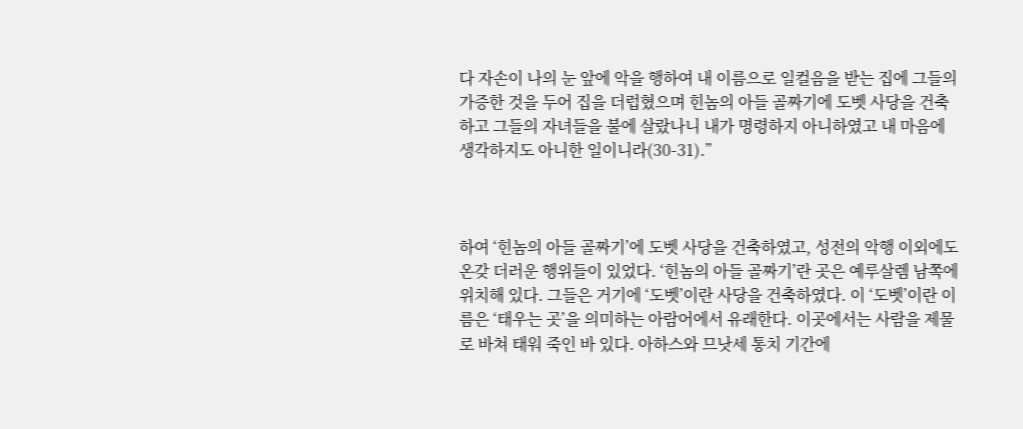다 자손이 나의 눈 앞에 악을 행하여 내 이름으로 일컬음을 받는 집에 그들의 가증한 것을 두어 집을 더럽혔으며 힌놈의 아들 골짜기에 도벳 사당을 건축하고 그들의 자녀들을 불에 살랐나니 내가 명령하지 아니하였고 내 마음에 생각하지도 아니한 일이니라(30-31).”



하여 ‘힌놈의 아들 골짜기’에 도벳 사당을 건축하였고, 성전의 악행 이외에도 온갖 더러운 행위들이 있었다. ‘힌놈의 아들 골짜기’란 곳은 예루살렘 남쪽에 위치해 있다. 그들은 거기에 ‘도벳’이란 사당을 건축하였다. 이 ‘도벳’이란 이름은 ‘태우는 곳’을 의미하는 아람어에서 유래한다. 이곳에서는 사람을 제물로 바쳐 태워 죽인 바 있다. 아하스와 므낫세 통치 기간에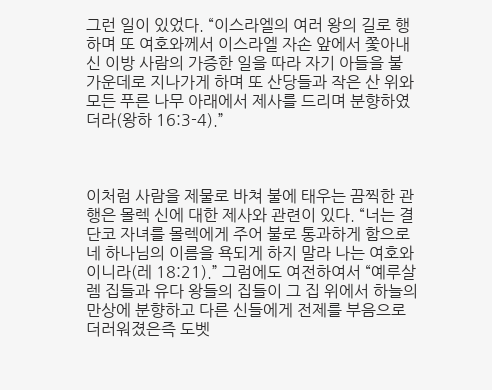그런 일이 있었다. “이스라엘의 여러 왕의 길로 행하며 또 여호와께서 이스라엘 자손 앞에서 쫓아내신 이방 사람의 가증한 일을 따라 자기 아들을 불 가운데로 지나가게 하며 또 산당들과 작은 산 위와 모든 푸른 나무 아래에서 제사를 드리며 분향하였더라(왕하 16:3-4).”



이처럼 사람을 제물로 바쳐 불에 태우는 끔찍한 관행은 몰렉 신에 대한 제사와 관련이 있다. “너는 결단코 자녀를 몰렉에게 주어 불로 통과하게 함으로 네 하나님의 이름을 욕되게 하지 말라 나는 여호와이니라(레 18:21).” 그럼에도 여전하여서 “예루살렘 집들과 유다 왕들의 집들이 그 집 위에서 하늘의 만상에 분향하고 다른 신들에게 전제를 부음으로 더러워졌은즉 도벳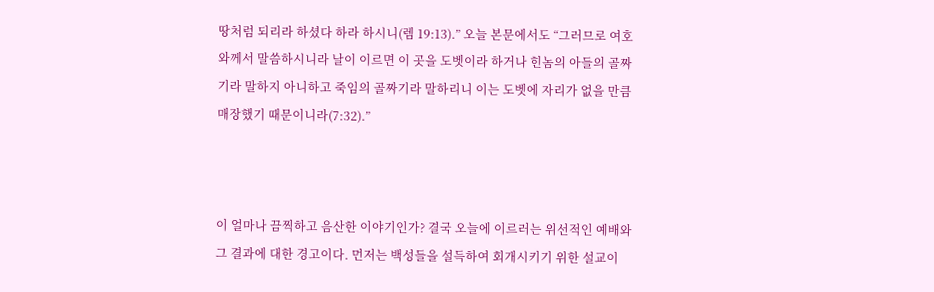땅처럼 되리라 하셨다 하라 하시니(렘 19:13).” 오늘 본문에서도 “그러므로 여호와께서 말씀하시니라 날이 이르면 이 곳을 도벳이라 하거나 힌놈의 아들의 골짜기라 말하지 아니하고 죽임의 골짜기라 말하리니 이는 도벳에 자리가 없을 만큼 매장했기 때문이니라(7:32).”



이 얼마나 끔찍하고 음산한 이야기인가? 결국 오늘에 이르러는 위선적인 예배와 그 결과에 대한 경고이다. 먼저는 백성들을 설득하여 회개시키기 위한 설교이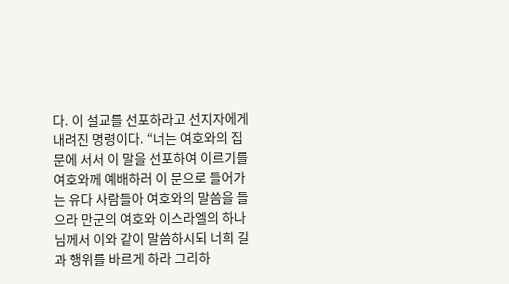다. 이 설교를 선포하라고 선지자에게 내려진 명령이다. “너는 여호와의 집 문에 서서 이 말을 선포하여 이르기를 여호와께 예배하러 이 문으로 들어가는 유다 사람들아 여호와의 말씀을 들으라 만군의 여호와 이스라엘의 하나님께서 이와 같이 말씀하시되 너희 길과 행위를 바르게 하라 그리하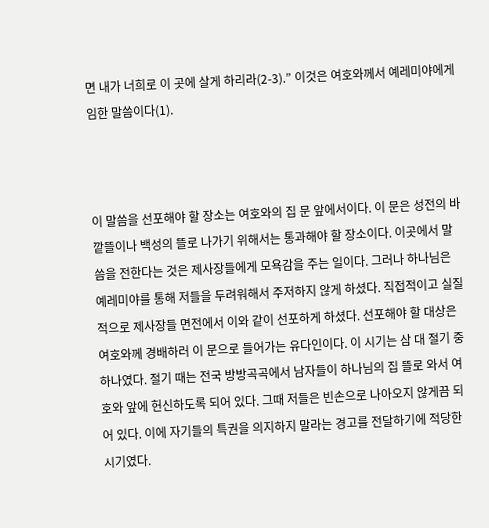면 내가 너희로 이 곳에 살게 하리라(2-3).” 이것은 여호와께서 예레미야에게 임한 말씀이다(1).



이 말씀을 선포해야 할 장소는 여호와의 집 문 앞에서이다. 이 문은 성전의 바깥뜰이나 백성의 뜰로 나가기 위해서는 통과해야 할 장소이다. 이곳에서 말씀을 전한다는 것은 제사장들에게 모욕감을 주는 일이다. 그러나 하나님은 예레미야를 통해 저들을 두려워해서 주저하지 않게 하셨다. 직접적이고 실질적으로 제사장들 면전에서 이와 같이 선포하게 하셨다. 선포해야 할 대상은 여호와께 경배하러 이 문으로 들어가는 유다인이다. 이 시기는 삼 대 절기 중 하나였다. 절기 때는 전국 방방곡곡에서 남자들이 하나님의 집 뜰로 와서 여호와 앞에 헌신하도록 되어 있다. 그때 저들은 빈손으로 나아오지 않게끔 되어 있다. 이에 자기들의 특권을 의지하지 말라는 경고를 전달하기에 적당한 시기였다.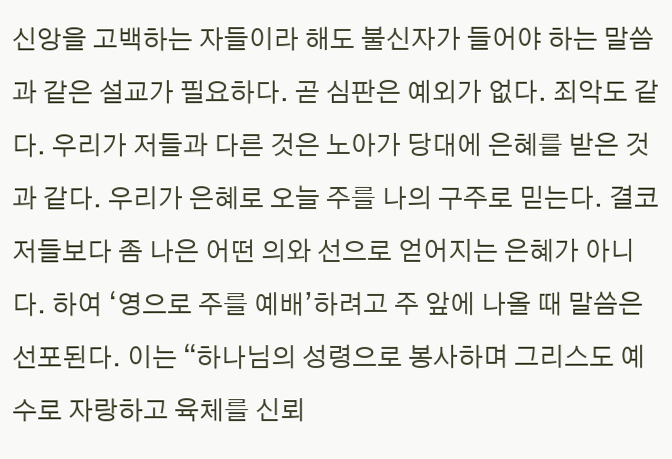신앙을 고백하는 자들이라 해도 불신자가 들어야 하는 말씀과 같은 설교가 필요하다. 곧 심판은 예외가 없다. 죄악도 같다. 우리가 저들과 다른 것은 노아가 당대에 은혜를 받은 것과 같다. 우리가 은혜로 오늘 주를 나의 구주로 믿는다. 결코 저들보다 좀 나은 어떤 의와 선으로 얻어지는 은혜가 아니다. 하여 ‘영으로 주를 예배’하려고 주 앞에 나올 때 말씀은 선포된다. 이는 “하나님의 성령으로 봉사하며 그리스도 예수로 자랑하고 육체를 신뢰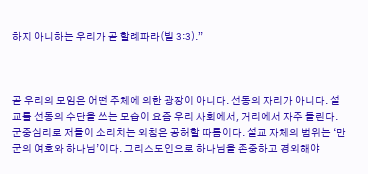하지 아니하는 우리가 곧 할례파라(빌 3:3).”



곧 우리의 모임은 어떤 주체에 의한 광장이 아니다. 선동의 자리가 아니다. 설교를 선동의 수단을 쓰는 모습이 요즘 우리 사회에서, 거리에서 자주 들린다. 군중심리로 저들이 소리치는 외침은 공허할 따름이다. 설교 자체의 범위는 ‘만군의 여호와 하나님’이다. 그리스도인으로 하나님을 존중하고 경외해야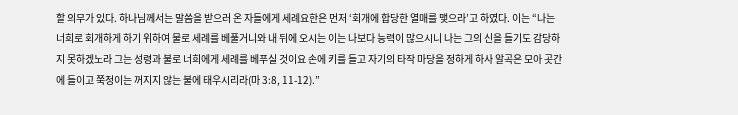할 의무가 있다. 하나님께서는 말씀을 받으러 온 자들에게 세례요한은 먼저 ‘회개에 합당한 열매를 맺으라’고 하였다. 이는 “나는 너희로 회개하게 하기 위하여 물로 세례를 베풀거니와 내 뒤에 오시는 이는 나보다 능력이 많으시니 나는 그의 신을 들기도 감당하지 못하겠노라 그는 성령과 불로 너희에게 세례를 베푸실 것이요 손에 키를 들고 자기의 타작 마당을 정하게 하사 알곡은 모아 곳간에 들이고 쭉정이는 꺼지지 않는 불에 태우시리라(마 3:8, 11-12).”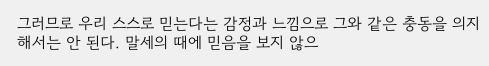그러므로 우리 스스로 믿는다는 감정과 느낌으로 그와 같은 충동을 의지해서는 안 된다. 말세의 때에 믿음을 보지 않으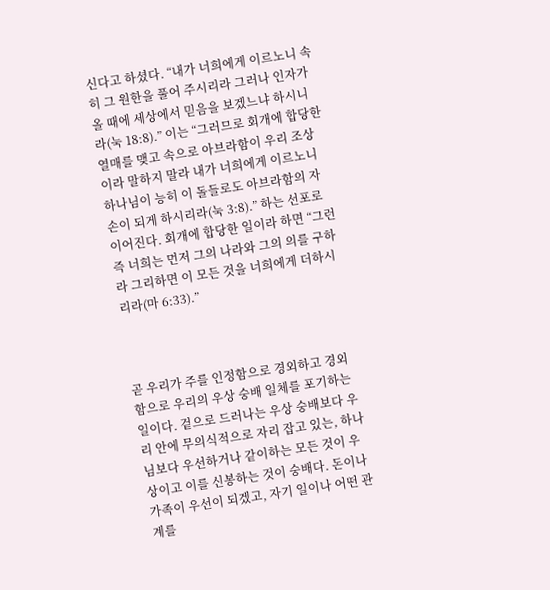신다고 하셨다. “내가 너희에게 이르노니 속히 그 원한을 풀어 주시리라 그러나 인자가 올 때에 세상에서 믿음을 보겠느냐 하시니라(눅 18:8).” 이는 “그러므로 회개에 합당한 열매를 맺고 속으로 아브라함이 우리 조상이라 말하지 말라 내가 너희에게 이르노니 하나님이 능히 이 돌들로도 아브라함의 자손이 되게 하시리라(눅 3:8).” 하는 선포로 이어진다. 회개에 합당한 일이라 하면 “그런즉 너희는 먼저 그의 나라와 그의 의를 구하라 그리하면 이 모든 것을 너희에게 더하시리라(마 6:33).”



곧 우리가 주를 인정함으로 경외하고 경외함으로 우리의 우상 숭배 일체를 포기하는 일이다. 겉으로 드러나는 우상 숭배보다 우리 안에 무의식적으로 자리 잡고 있는, 하나님보다 우선하거나 같이하는 모든 것이 우상이고 이를 신봉하는 것이 숭배다. 돈이나 가족이 우선이 되겠고, 자기 일이나 어떤 관계를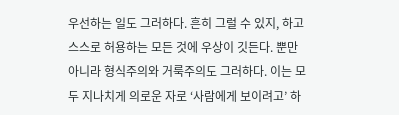우선하는 일도 그러하다. 흔히 그럴 수 있지, 하고 스스로 허용하는 모든 것에 우상이 깃든다. 뿐만 아니라 형식주의와 거룩주의도 그러하다. 이는 모두 지나치게 의로운 자로 ‘사람에게 보이려고’ 하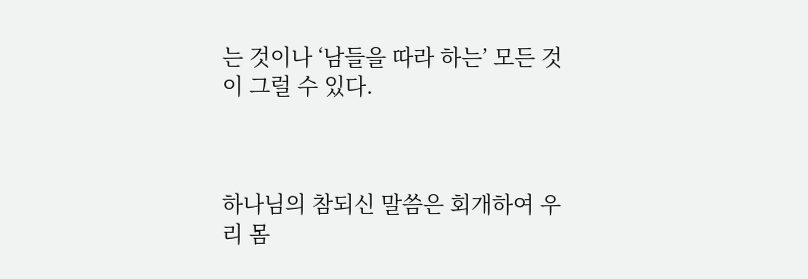는 것이나 ‘남들을 따라 하는’ 모든 것이 그럴 수 있다.



하나님의 참되신 말씀은 회개하여 우리 몸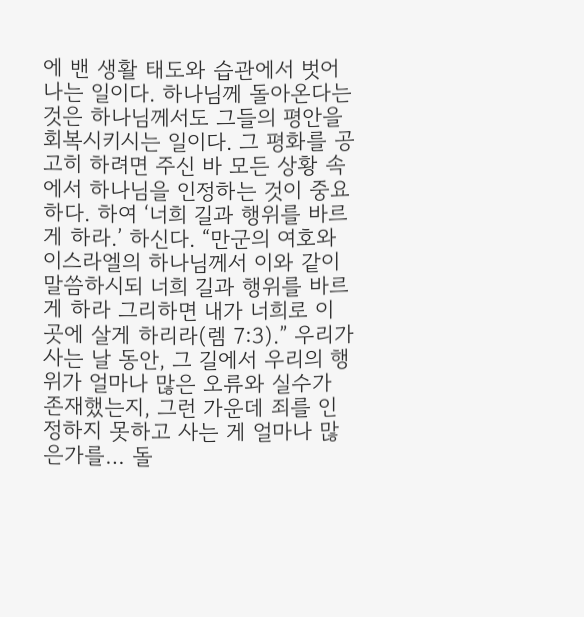에 밴 생활 태도와 습관에서 벗어나는 일이다. 하나님께 돌아온다는 것은 하나님께서도 그들의 평안을 회복시키시는 일이다. 그 평화를 공고히 하려면 주신 바 모든 상황 속에서 하나님을 인정하는 것이 중요하다. 하여 ‘너희 길과 행위를 바르게 하라.’ 하신다. “만군의 여호와 이스라엘의 하나님께서 이와 같이 말씀하시되 너희 길과 행위를 바르게 하라 그리하면 내가 너희로 이 곳에 살게 하리라(렘 7:3).” 우리가 사는 날 동안, 그 길에서 우리의 행위가 얼마나 많은 오류와 실수가 존재했는지, 그런 가운데 죄를 인정하지 못하고 사는 게 얼마나 많은가를… 돌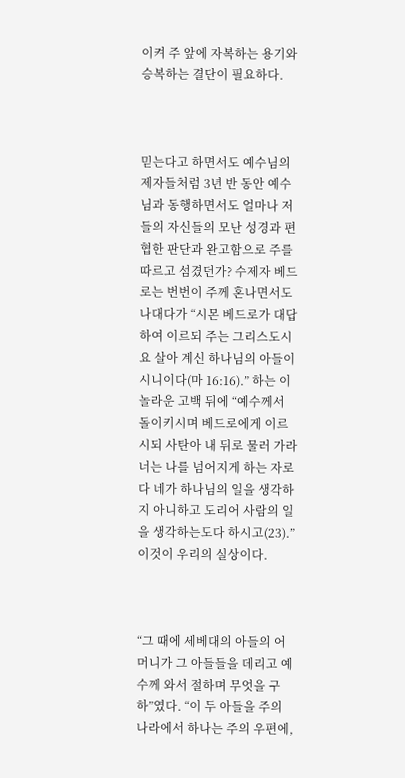이켜 주 앞에 자복하는 용기와 승복하는 결단이 필요하다.



믿는다고 하면서도 예수님의 제자들처럼 3년 반 동안 예수님과 동행하면서도 얼마나 저들의 자신들의 모난 성경과 편협한 판단과 완고함으로 주를 따르고 섬겼던가? 수제자 베드로는 번번이 주께 혼나면서도 나대다가 “시몬 베드로가 대답하여 이르되 주는 그리스도시요 살아 계신 하나님의 아들이시니이다(마 16:16).” 하는 이 놀라운 고백 뒤에 “예수께서 돌이키시며 베드로에게 이르시되 사탄아 내 뒤로 물러 가라 너는 나를 넘어지게 하는 자로다 네가 하나님의 일을 생각하지 아니하고 도리어 사람의 일을 생각하는도다 하시고(23).” 이것이 우리의 실상이다.



“그 때에 세베대의 아들의 어머니가 그 아들들을 데리고 예수께 와서 절하며 무엇을 구하”였다. “이 두 아들을 주의 나라에서 하나는 주의 우편에,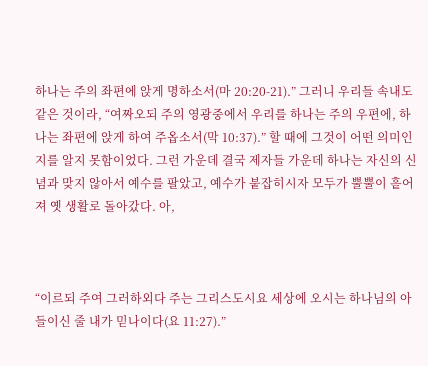하나는 주의 좌편에 앉게 명하소서(마 20:20-21).” 그러니 우리들 속내도 같은 것이라, “여짜오되 주의 영광중에서 우리를 하나는 주의 우편에, 하나는 좌편에 앉게 하여 주옵소서(막 10:37).” 할 때에 그것이 어떤 의미인지를 알지 못함이었다. 그런 가운데 결국 제자들 가운데 하나는 자신의 신념과 맞지 않아서 예수를 팔았고, 예수가 붙잡히시자 모두가 뿔뿔이 흩어져 옛 생활로 돌아갔다. 아,



“이르되 주여 그러하외다 주는 그리스도시요 세상에 오시는 하나님의 아들이신 줄 내가 믿나이다(요 11:27).”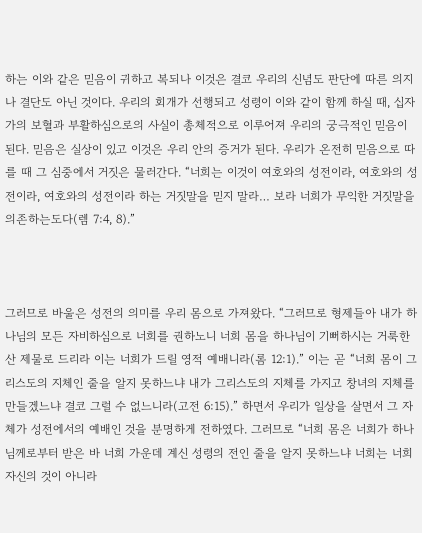하는 이와 같은 믿음이 귀하고 복되나 이것은 결코 우리의 신념도 판단에 따른 의지나 결단도 아닌 것이다. 우리의 회개가 선행되고 성령이 이와 같이 함께 하실 때, 십자가의 보혈과 부활하심으로의 사실이 총체적으로 이루어져 우리의 궁극적인 믿음이 된다. 믿음은 실상이 있고 이것은 우리 안의 증거가 된다. 우리가 온전히 믿음으로 따를 때 그 심중에서 거짓은 물러간다. “너희는 이것이 여호와의 성전이라, 여호와의 성전이라, 여호와의 성전이라 하는 거짓말을 믿지 말라… 보라 너희가 무익한 거짓말을 의존하는도다(렘 7:4, 8).”



그러므로 바울은 성전의 의미를 우리 몸으로 가져왔다. “그러므로 형제들아 내가 하나님의 모든 자비하심으로 너희를 권하노니 너희 몸을 하나님이 기뻐하시는 거룩한 산 제물로 드리라 이는 너희가 드릴 영적 예배니라(롬 12:1).” 이는 곧 “너희 몸이 그리스도의 지체인 줄을 알지 못하느냐 내가 그리스도의 지체를 가지고 창녀의 지체를 만들겠느냐 결코 그럴 수 없느니라(고전 6:15).” 하면서 우리가 일상을 살면서 그 자체가 성전에서의 예배인 것을 분명하게 전하였다. 그러므로 “너희 몸은 너희가 하나님께로부터 받은 바 너희 가운데 계신 성령의 전인 줄을 알지 못하느냐 너희는 너희 자신의 것이 아니라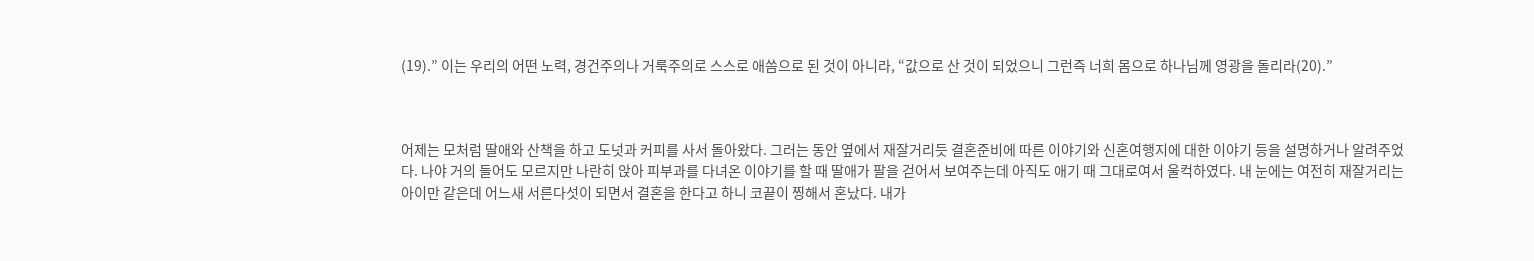(19).” 이는 우리의 어떤 노력, 경건주의나 거룩주의로 스스로 애씀으로 된 것이 아니라, “값으로 산 것이 되었으니 그런즉 너희 몸으로 하나님께 영광을 돌리라(20).”



어제는 모처럼 딸애와 산책을 하고 도넛과 커피를 사서 돌아왔다. 그러는 동안 옆에서 재잘거리듯 결혼준비에 따른 이야기와 신혼여행지에 대한 이야기 등을 설명하거나 알려주었다. 나야 거의 들어도 모르지만 나란히 앉아 피부과를 다녀온 이야기를 할 때 딸애가 팔을 걷어서 보여주는데 아직도 애기 때 그대로여서 울컥하였다. 내 눈에는 여전히 재잘거리는 아이만 같은데 어느새 서른다섯이 되면서 결혼을 한다고 하니 코끝이 찡해서 혼났다. 내가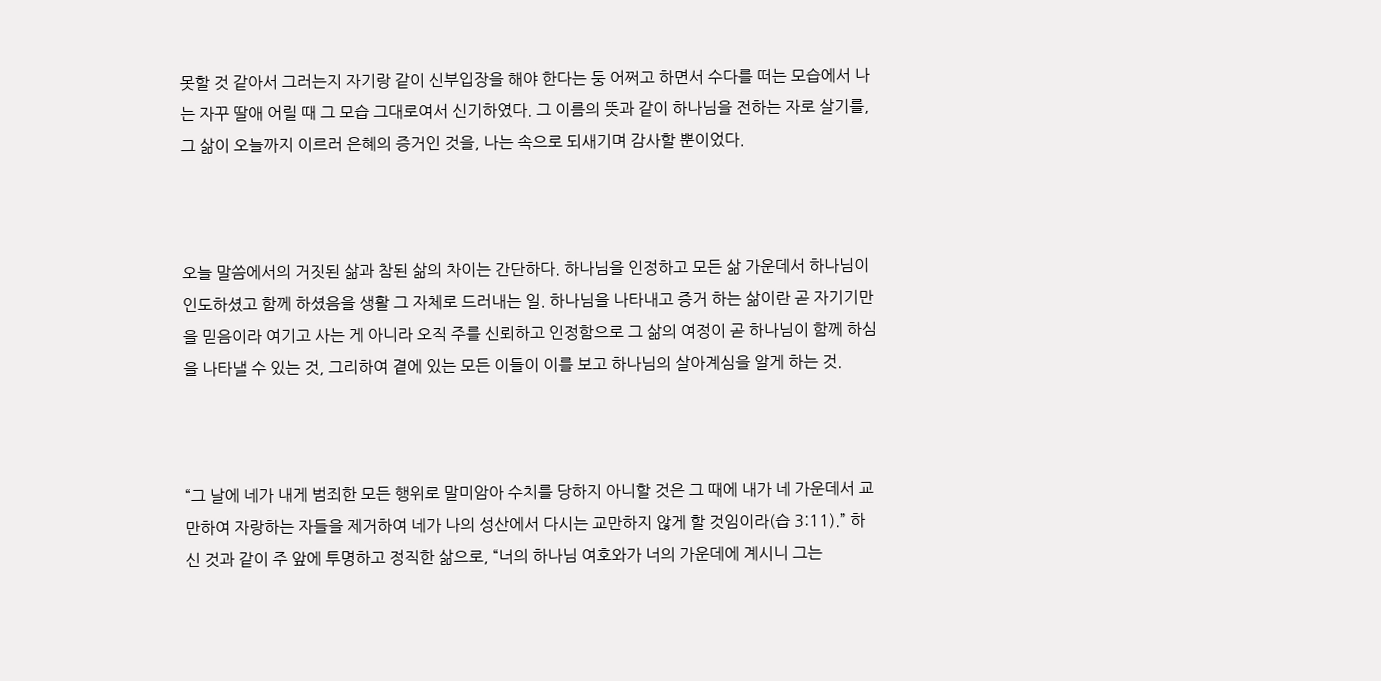못할 것 같아서 그러는지 자기랑 같이 신부입장을 해야 한다는 둥 어쩌고 하면서 수다를 떠는 모습에서 나는 자꾸 딸애 어릴 때 그 모습 그대로여서 신기하였다. 그 이름의 뜻과 같이 하나님을 전하는 자로 살기를, 그 삶이 오늘까지 이르러 은혜의 증거인 것을, 나는 속으로 되새기며 감사할 뿐이었다.



오늘 말씀에서의 거짓된 삶과 참된 삶의 차이는 간단하다. 하나님을 인정하고 모든 삶 가운데서 하나님이 인도하셨고 함께 하셨음을 생활 그 자체로 드러내는 일. 하나님을 나타내고 증거 하는 삶이란 곧 자기기만을 믿음이라 여기고 사는 게 아니라 오직 주를 신뢰하고 인정함으로 그 삶의 여정이 곧 하나님이 함께 하심을 나타낼 수 있는 것, 그리하여 곁에 있는 모든 이들이 이를 보고 하나님의 살아계심을 알게 하는 것.



“그 날에 네가 내게 범죄한 모든 행위로 말미암아 수치를 당하지 아니할 것은 그 때에 내가 네 가운데서 교만하여 자랑하는 자들을 제거하여 네가 나의 성산에서 다시는 교만하지 않게 할 것임이라(습 3:11).” 하신 것과 같이 주 앞에 투명하고 정직한 삶으로, “너의 하나님 여호와가 너의 가운데에 계시니 그는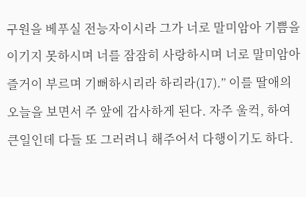구원을 베푸실 전능자이시라 그가 너로 말미암아 기쁨을 이기지 못하시며 너를 잠잠히 사랑하시며 너로 말미암아 즐거이 부르며 기뻐하시리라 하리라(17).” 이를 딸애의 오늘을 보면서 주 앞에 감사하게 된다. 자주 울컥, 하여 큰일인데 다들 또 그러려니 해주어서 다행이기도 하다.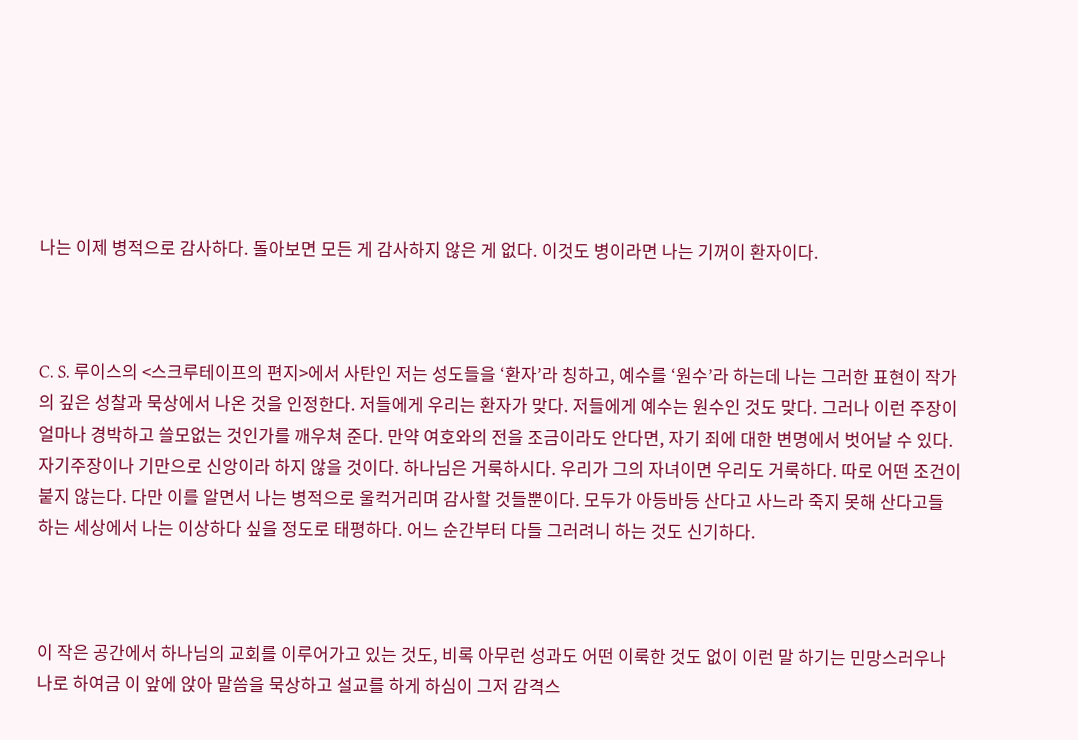나는 이제 병적으로 감사하다. 돌아보면 모든 게 감사하지 않은 게 없다. 이것도 병이라면 나는 기꺼이 환자이다.



C. S. 루이스의 <스크루테이프의 편지>에서 사탄인 저는 성도들을 ‘환자’라 칭하고, 예수를 ‘원수’라 하는데 나는 그러한 표현이 작가의 깊은 성찰과 묵상에서 나온 것을 인정한다. 저들에게 우리는 환자가 맞다. 저들에게 예수는 원수인 것도 맞다. 그러나 이런 주장이 얼마나 경박하고 쓸모없는 것인가를 깨우쳐 준다. 만약 여호와의 전을 조금이라도 안다면, 자기 죄에 대한 변명에서 벗어날 수 있다. 자기주장이나 기만으로 신앙이라 하지 않을 것이다. 하나님은 거룩하시다. 우리가 그의 자녀이면 우리도 거룩하다. 따로 어떤 조건이 붙지 않는다. 다만 이를 알면서 나는 병적으로 울컥거리며 감사할 것들뿐이다. 모두가 아등바등 산다고 사느라 죽지 못해 산다고들 하는 세상에서 나는 이상하다 싶을 정도로 태평하다. 어느 순간부터 다들 그러려니 하는 것도 신기하다.



이 작은 공간에서 하나님의 교회를 이루어가고 있는 것도, 비록 아무런 성과도 어떤 이룩한 것도 없이 이런 말 하기는 민망스러우나 나로 하여금 이 앞에 앉아 말씀을 묵상하고 설교를 하게 하심이 그저 감격스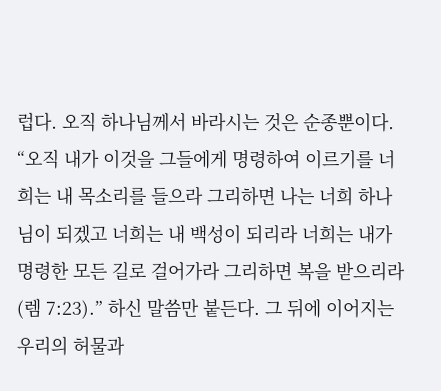럽다. 오직 하나님께서 바라시는 것은 순종뿐이다. “오직 내가 이것을 그들에게 명령하여 이르기를 너희는 내 목소리를 들으라 그리하면 나는 너희 하나님이 되겠고 너희는 내 백성이 되리라 너희는 내가 명령한 모든 길로 걸어가라 그리하면 복을 받으리라(렘 7:23).” 하신 말씀만 붙든다. 그 뒤에 이어지는 우리의 허물과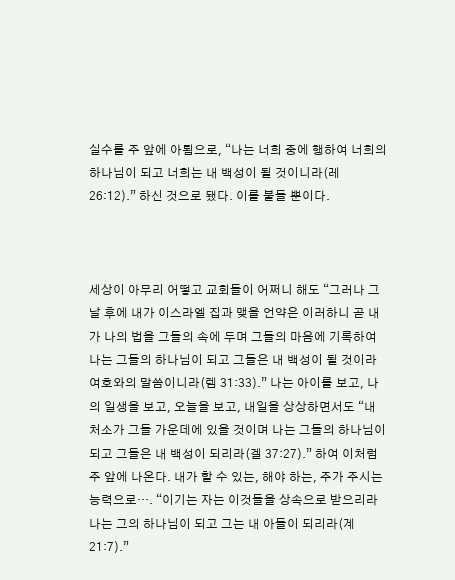실수를 주 앞에 아룀으로, “나는 너희 중에 행하여 너희의 하나님이 되고 너희는 내 백성이 될 것이니라(레 26:12).” 하신 것으로 됐다. 이를 붙들 뿐이다.



세상이 아무리 어떻고 교회들이 어쩌니 해도 “그러나 그 날 후에 내가 이스라엘 집과 맺을 언약은 이러하니 곧 내가 나의 법을 그들의 속에 두며 그들의 마음에 기록하여 나는 그들의 하나님이 되고 그들은 내 백성이 될 것이라 여호와의 말씀이니라(렘 31:33).” 나는 아이를 보고, 나의 일생을 보고, 오늘을 보고, 내일을 상상하면서도 “내 처소가 그들 가운데에 있을 것이며 나는 그들의 하나님이 되고 그들은 내 백성이 되리라(겔 37:27).” 하여 이처럼 주 앞에 나온다. 내가 할 수 있는, 해야 하는, 주가 주시는 능력으로…. “이기는 자는 이것들을 상속으로 받으리라 나는 그의 하나님이 되고 그는 내 아들이 되리라(계 21:7).”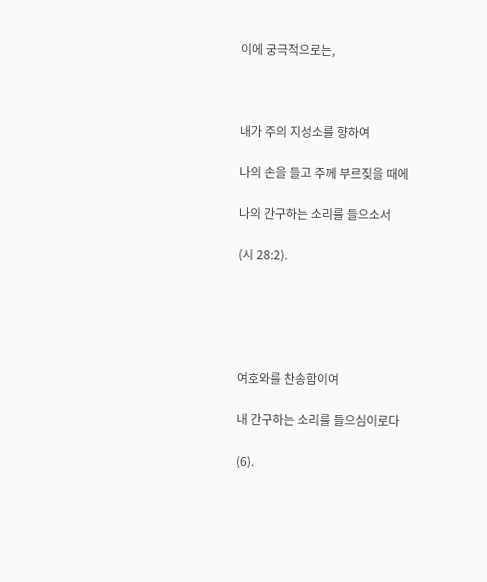이에 궁극적으로는,



내가 주의 지성소를 향하여

나의 손을 들고 주께 부르짖을 때에

나의 간구하는 소리를 들으소서

(시 28:2).





여호와를 찬송함이여

내 간구하는 소리를 들으심이로다

(6).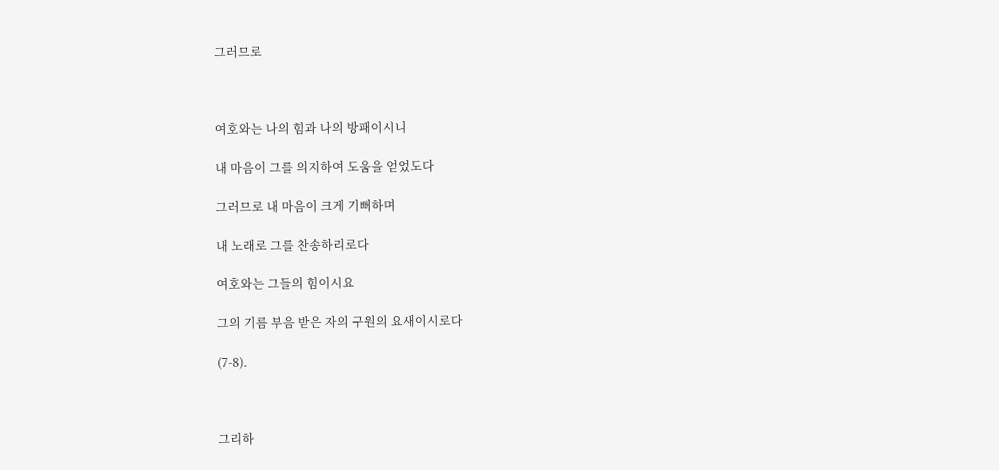그러므로



여호와는 나의 힘과 나의 방패이시니

내 마음이 그를 의지하여 도움을 얻었도다

그러므로 내 마음이 크게 기뻐하며

내 노래로 그를 찬송하리로다

여호와는 그들의 힘이시요

그의 기름 부음 받은 자의 구원의 요새이시로다

(7-8).



그리하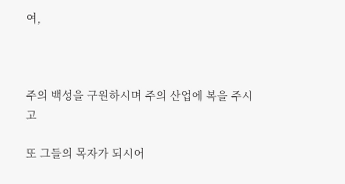여,



주의 백성을 구원하시며 주의 산업에 복을 주시고

또 그들의 목자가 되시어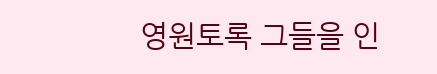영원토록 그들을 인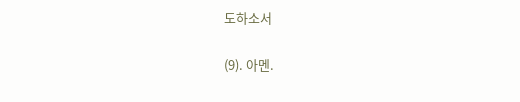도하소서

(9). 아멘.